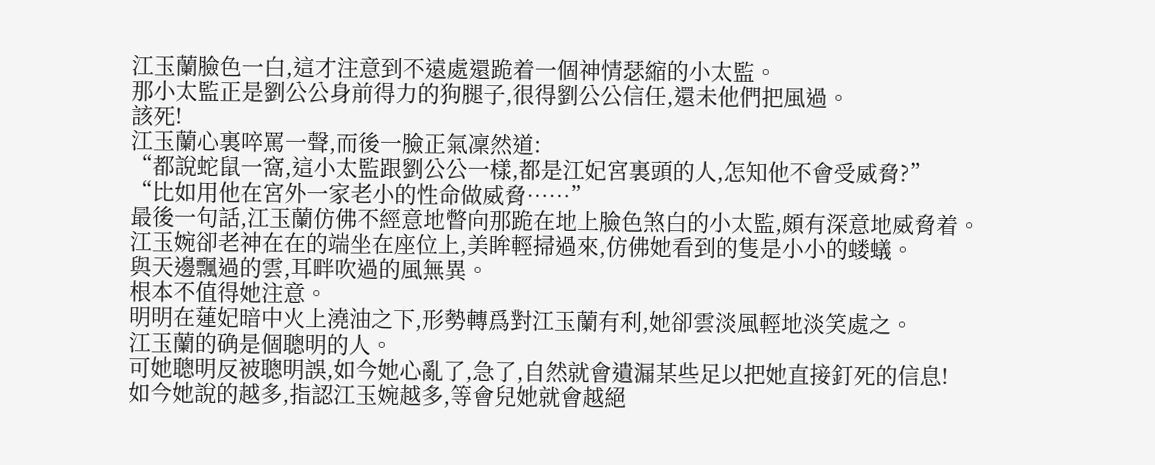江玉蘭臉色一白,這才注意到不遠處還跪着一個神情瑟縮的小太監。
那小太監正是劉公公身前得力的狗腿子,很得劉公公信任,還未他們把風過。
該死!
江玉蘭心裏啐罵一聲,而後一臉正氣凜然道:
“都說蛇鼠一窩,這小太監跟劉公公一樣,都是江妃宮裏頭的人,怎知他不會受威脅?”
“比如用他在宮外一家老小的性命做威脅……”
最後一句話,江玉蘭仿佛不經意地瞥向那跪在地上臉色煞白的小太監,頗有深意地威脅着。
江玉婉卻老神在在的端坐在座位上,美眸輕掃過來,仿佛她看到的隻是小小的蝼蟻。
與天邊飄過的雲,耳畔吹過的風無異。
根本不值得她注意。
明明在蓮妃暗中火上澆油之下,形勢轉爲對江玉蘭有利,她卻雲淡風輕地淡笑處之。
江玉蘭的确是個聰明的人。
可她聰明反被聰明誤,如今她心亂了,急了,自然就會遺漏某些足以把她直接釘死的信息!
如今她說的越多,指認江玉婉越多,等會兒她就會越絕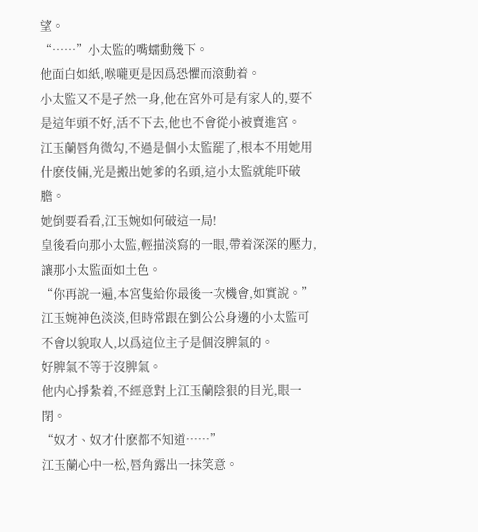望。
“……”小太監的嘴蠕動幾下。
他面白如紙,喉嚨更是因爲恐懼而滾動着。
小太監又不是孑然一身,他在宮外可是有家人的,要不是這年頭不好,活不下去,他也不會從小被賣進宮。
江玉蘭唇角微勾,不過是個小太監罷了,根本不用她用什麽伎倆,光是搬出她爹的名頭,這小太監就能吓破膽。
她倒要看看,江玉婉如何破這一局!
皇後看向那小太監,輕描淡寫的一眼,帶着深深的壓力,讓那小太監面如土色。
“你再說一遍,本宮隻給你最後一次機會,如實說。”
江玉婉神色淡淡,但時常跟在劉公公身邊的小太監可不會以貌取人,以爲這位主子是個沒脾氣的。
好脾氣不等于沒脾氣。
他内心掙紮着,不經意對上江玉蘭陰狠的目光,眼一閉。
“奴才、奴才什麽都不知道……”
江玉蘭心中一松,唇角露出一抹笑意。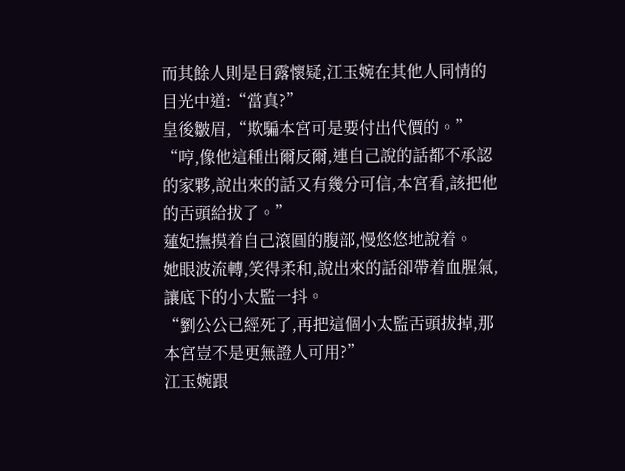而其餘人則是目露懷疑,江玉婉在其他人同情的目光中道:“當真?”
皇後皺眉,“欺騙本宮可是要付出代價的。”
“哼,像他這種出爾反爾,連自己說的話都不承認的家夥,說出來的話又有幾分可信,本宮看,該把他的舌頭給拔了。”
蓮妃撫摸着自己滾圓的腹部,慢悠悠地說着。
她眼波流轉,笑得柔和,說出來的話卻帶着血腥氣,讓底下的小太監一抖。
“劉公公已經死了,再把這個小太監舌頭拔掉,那本宮豈不是更無證人可用?”
江玉婉跟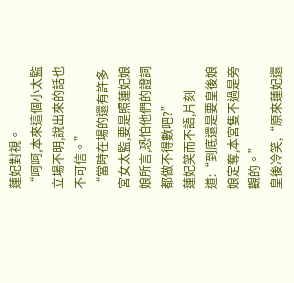蓮妃對視。
“呵呵,本來這個小太監立場不明,說出來的話也不可信。”
“當時在場的還有許多宮女太監,要是照蓮妃娘娘所言,恐怕他們的證詞都做不得數吧?”
蓮妃笑而不語,片刻道:“到底還是要皇後娘娘定奪,本宮隻不過是旁觀的。”
皇後冷笑,“原來蓮妃還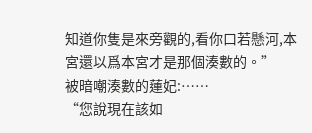知道你隻是來旁觀的,看你口若懸河,本宮還以爲本宮才是那個湊數的。”
被暗嘲湊數的蓮妃:……
“您說現在該如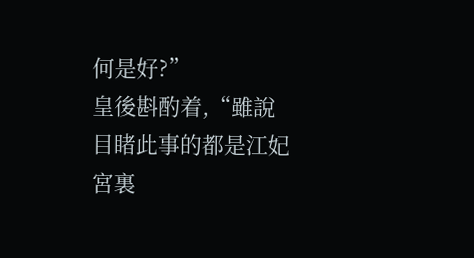何是好?”
皇後斟酌着,“雖說目睹此事的都是江妃宮裏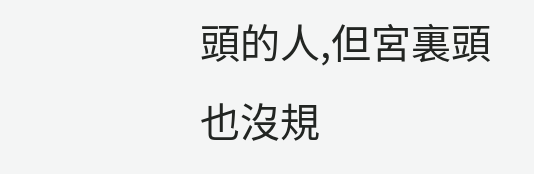頭的人,但宮裏頭也沒規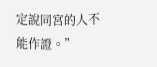定說同宮的人不能作證。”